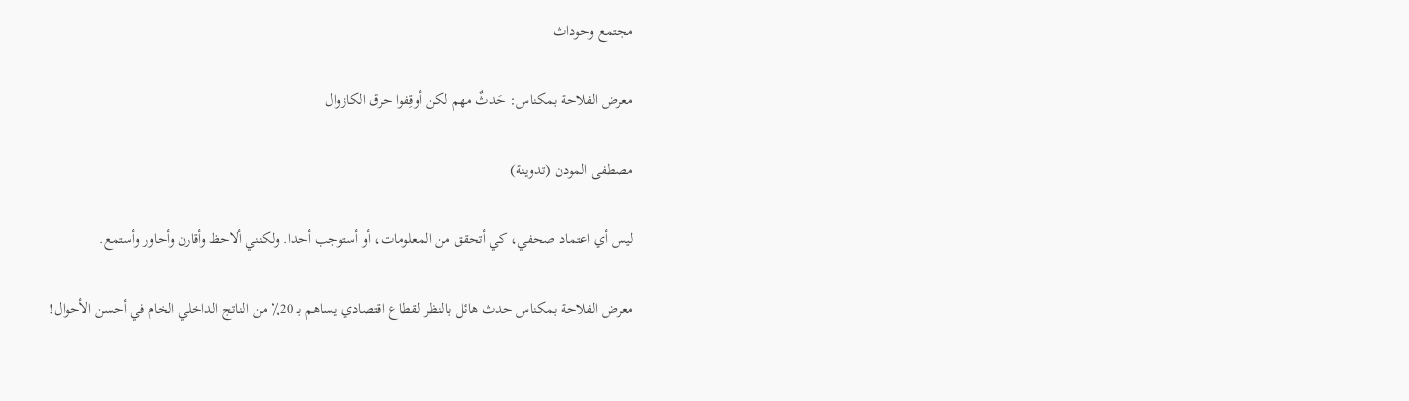مجتمع وحوداث

معرض الفلاحة بمكناس: حَدثٌ مهم لكن أوقِفوا حرق الكازوال

مصطفى المودن (تدوينة)

ليس أي اعتماد صحفي، كي أتحقق من المعلومات، أو أستوجب أحدا. ولكنني ألاحظ وأقارن وأحاور وأستمع.

معرض الفلاحة بمكناس حدث هائل بالنظر لقطاع اقتصادي يساهم بـ 20٪ من الناتج الداخلي الخام في أحسن الأحوال!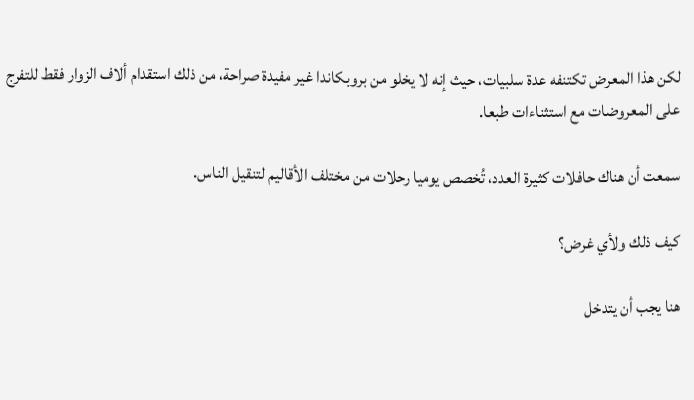لكن هذا المعرض تكتنفه عدة سلبيات، حيث إنه لا يخلو من بروبكاندا غير مفيدة صراحة، من ذلك استقدام ألاف الزوار فقط للتفرج على المعروضات مع استثناءات طبعا.

سمعت أن هناك حافلات كثيرة العدد، تُخصص يوميا رحلات من مختلف الأقاليم لتنقيل الناس.

كيف ذلك ولأي غرض؟

هنا يجب أن يتدخل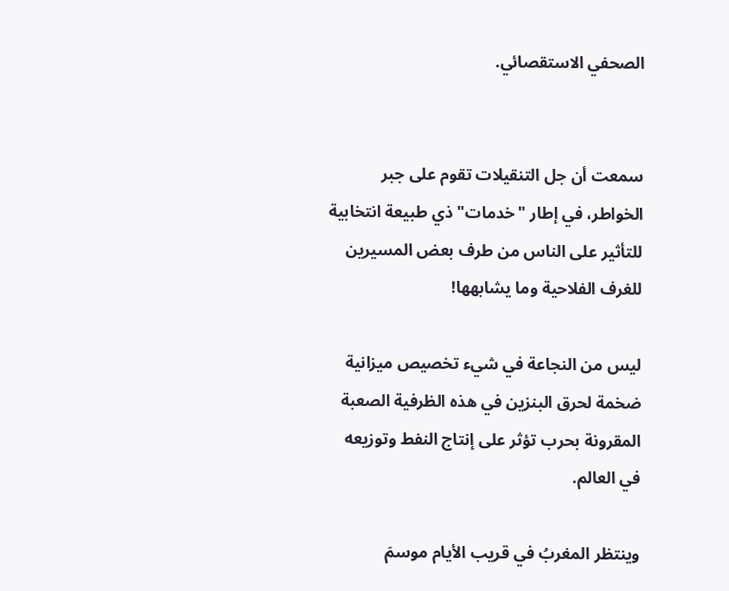الصحفي الاستقصائي.


سمعت أن جل التنقيلات تقوم على جبر الخواطر، في إطار "خدمات" ذي طبيعة انتخابية للتأثير على الناس من طرف بعض المسيرين للغرف الفلاحية وما يشابهها!

ليس من النجاعة في شيء تخصيص ميزانية ضخمة لحرق البنزين في هذه الظرفية الصعبة المقرونة بحرب تؤثر على إنتاج النفط وتوزيعه في العالم.

وينتظر المغربُ في قريب الأيام موسمَ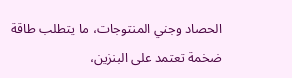الحصاد وجني المنتوجات، ما يتطلب طاقة ضخمة تعتمد على البنزين،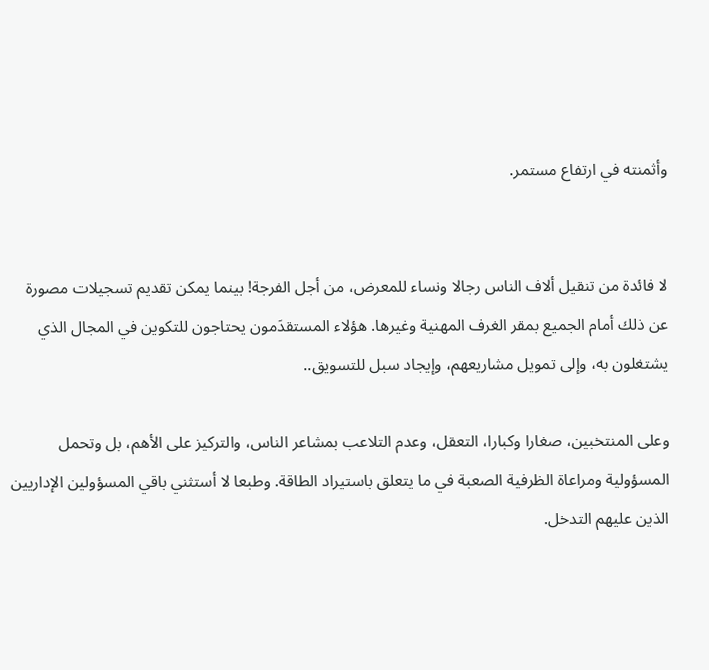وأثمنته في ارتفاع مستمر.


لا فائدة من تنقيل ألاف الناس رجالا ونساء للمعرض، من أجل الفرجة! بينما يمكن تقديم تسجيلات مصورة عن ذلك أمام الجميع بمقر الغرف المهنية وغيرها. هؤلاء المستقدَمون يحتاجون للتكوين في المجال الذي يشتغلون به، وإلى تمويل مشاريعهم، وإيجاد سبل للتسويق..

وعلى المنتخبين، صغارا وكبارا، التعقل، وعدم التلاعب بمشاعر الناس، والتركيز على الأهم، بل وتحمل المسؤولية ومراعاة الظرفية الصعبة في ما يتعلق باستيراد الطاقة. وطبعا لا أستثني باقي المسؤولين الإداريين الذين عليهم التدخل.